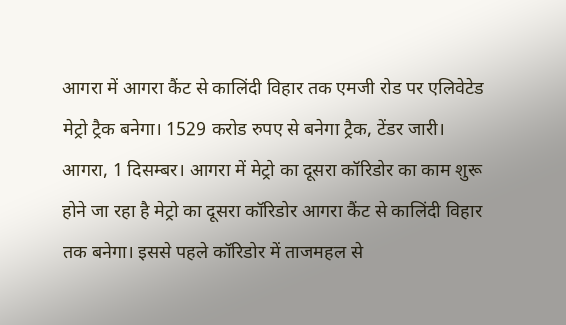आगरा में आगरा कैंट से कालिंदी विहार तक एमजी रोड पर एलिवेटेड मेट्रो ट्रैक बनेगा। 1529 करोड रुपए से बनेगा ट्रैक, टेंडर जारी।
आगरा, 1 दिसम्बर। आगरा में मेट्रो का दूसरा कॉरिडोर का काम शुरू होने जा रहा है मेट्रो का दूसरा कॉरिडोर आगरा कैंट से कालिंदी विहार तक बनेगा। इससे पहले कॉरिडोर में ताजमहल से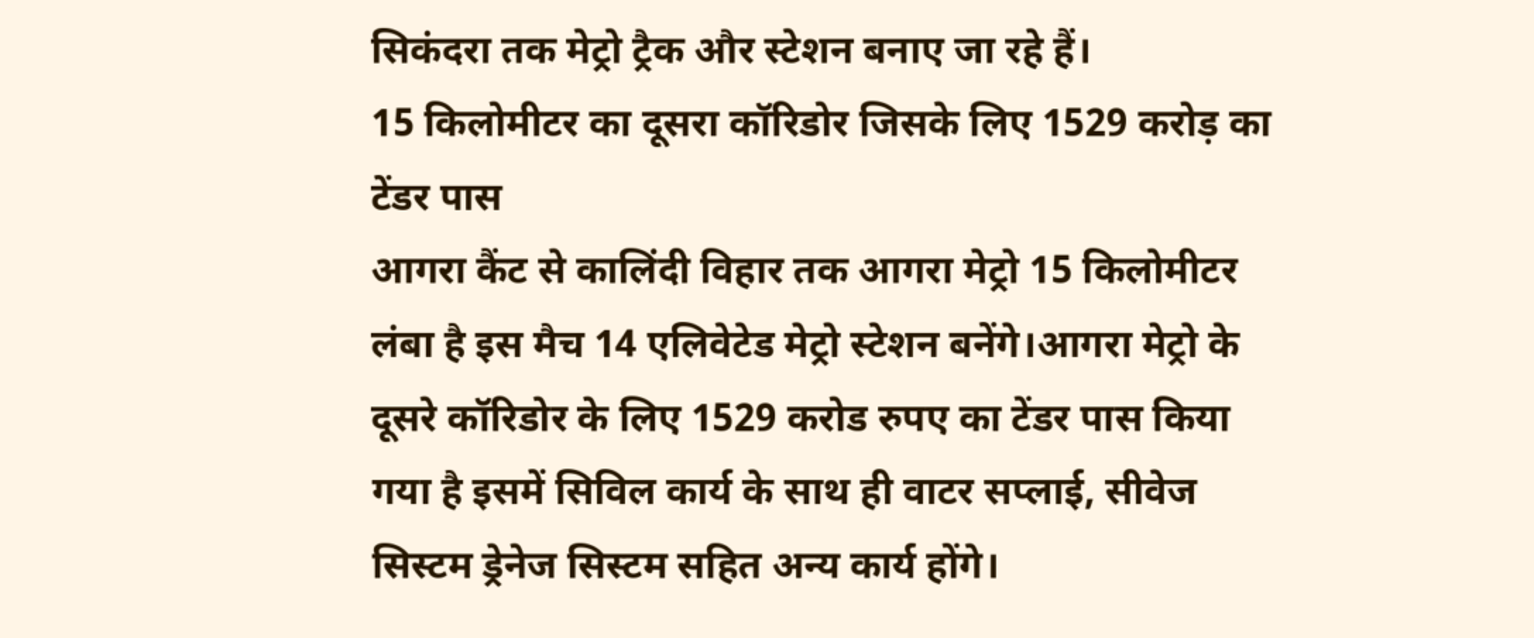सिकंदरा तक मेट्रो ट्रैक और स्टेशन बनाए जा रहे हैं।
15 किलोमीटर का दूसरा कॉरिडोर जिसके लिए 1529 करोड़ का टेंडर पास
आगरा कैंट से कालिंदी विहार तक आगरा मेट्रो 15 किलोमीटर लंबा है इस मैच 14 एलिवेटेड मेट्रो स्टेशन बनेंगे।आगरा मेट्रो के दूसरे कॉरिडोर के लिए 1529 करोड रुपए का टेंडर पास किया गया है इसमें सिविल कार्य के साथ ही वाटर सप्लाई, सीवेज सिस्टम ड्रेनेज सिस्टम सहित अन्य कार्य होंगे।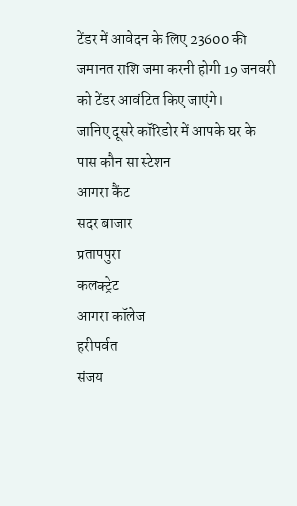टेंडर में आवेदन के लिए 23600 की जमानत राशि जमा करनी होगी 19 जनवरी को टेंडर आवंटित किए जाएंगे।
जानिए दूसरे कॉरिडोर में आपके घर के पास कौन सा स्टेशन
आगरा कैंट
सदर बाजार
प्रतापपुरा
कलक्ट्रेट
आगरा कॉलेज
हरीपर्वत
संजय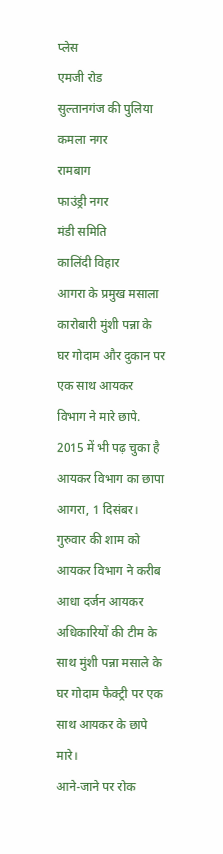प्लेस
एमजी रोड
सुल्तानगंज की पुलिया
कमला नगर
रामबाग
फाउंड्री नगर
मंडी समिति
कालिंदी विहार
आगरा के प्रमुख मसाला कारोबारी मुंशी पन्ना के घर गोदाम और दुकान पर एक साथ आयकर विभाग ने मारे छापे. 2015 में भी पढ़ चुका है आयकर विभाग का छापा
आगरा, 1 दिसंबर। गुरुवार की शाम को आयकर विभाग ने करीब आधा दर्जन आयकर अधिकारियों की टीम के साथ मुंशी पन्ना मसाले के घर गोदाम फैक्ट्री पर एक साथ आयकर के छापे मारे।
आने-जाने पर रोक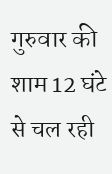गुरुवार की शाम 12 घंटे से चल रही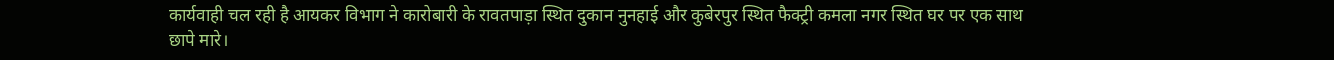कार्यवाही चल रही है आयकर विभाग ने कारोबारी के रावतपाड़ा स्थित दुकान नुनहाई और कुबेरपुर स्थित फैक्ट्री कमला नगर स्थित घर पर एक साथ छापे मारे।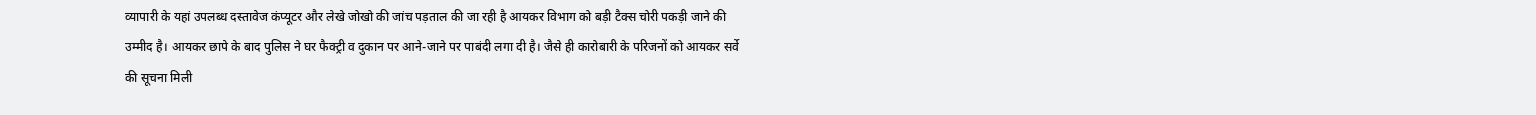व्यापारी के यहां उपलब्ध दस्तावेज कंप्यूटर और लेखे जोखो की जांच पड़ताल की जा रही है आयकर विभाग को बड़ी टैक्स चोरी पकड़ी जाने की उम्मीद है। आयकर छापे के बाद पुलिस ने घर फैक्ट्री व दुकान पर आने-जाने पर पाबंदी लगा दी है। जैसे ही कारोबारी के परिजनों को आयकर सर्वे की सूचना मिली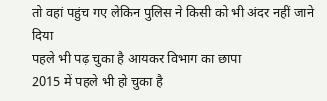तो वहां पहुंच गए लेकिन पुलिस ने किसी को भी अंदर नहीं जाने दिया
पहले भी पढ़ चुका है आयकर विभाग का छापा
2015 में पहले भी हो चुका है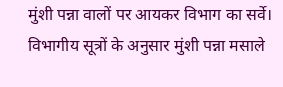मुंशी पन्ना वालों पर आयकर विभाग का सर्वे। विभागीय सूत्रों के अनुसार मुंशी पन्ना मसाले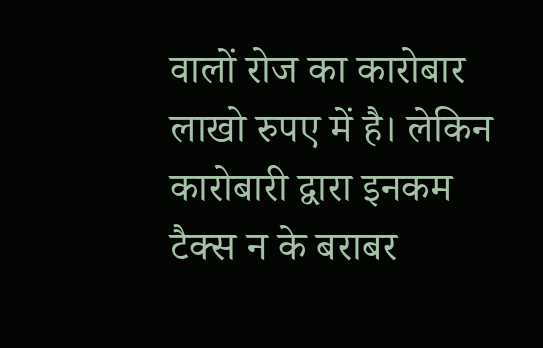वालों रोज का कारोबार लाखो रुपए में है। लेकिन कारोबारी द्वारा इनकम टैक्स न के बराबर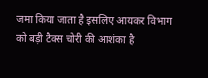जमा किया जाता है इसलिए आयकर विभाग को बड़ी टैक्स चोरी की आशंका है